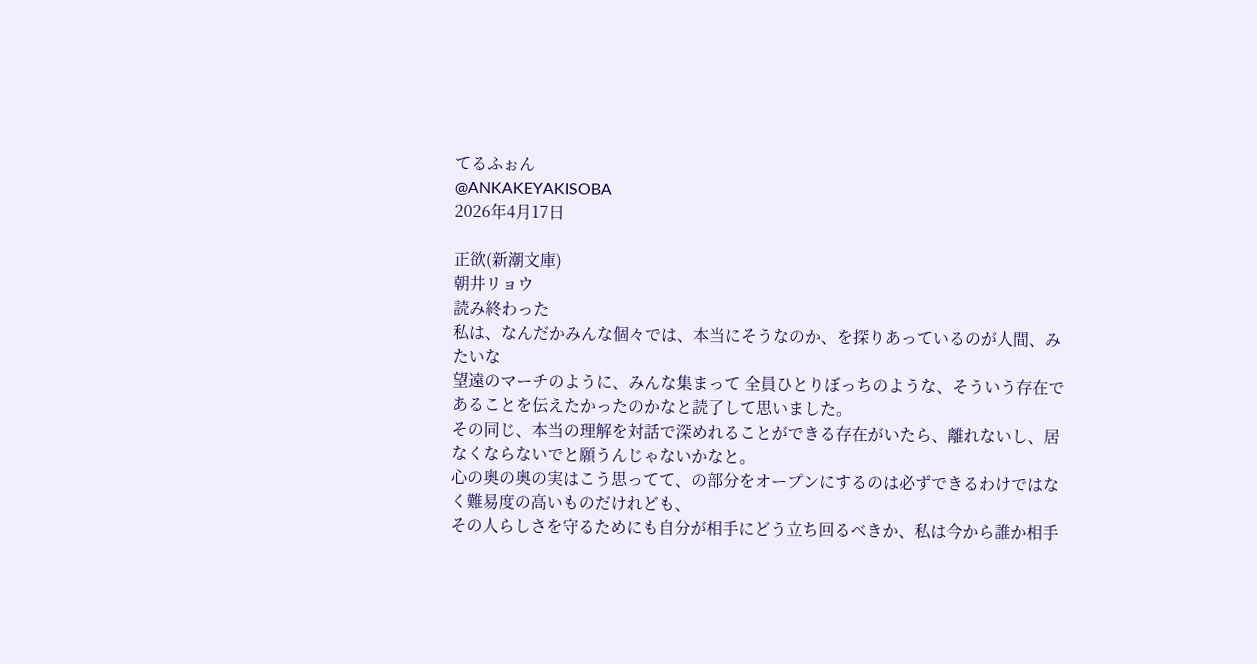てるふぉん
@ANKAKEYAKISOBA
2026年4月17日

正欲(新潮文庫)
朝井リョウ
読み終わった
私は、なんだかみんな個々では、本当にそうなのか、を探りあっているのが人間、みたいな
望遠のマーチのように、みんな集まって 全員ひとりぼっちのような、そういう存在であることを伝えたかったのかなと読了して思いました。
その同じ、本当の理解を対話で深めれることができる存在がいたら、離れないし、居なくならないでと願うんじゃないかなと。
心の奥の奥の実はこう思ってて、の部分をオープンにするのは必ずできるわけではなく難易度の高いものだけれども、
その人らしさを守るためにも自分が相手にどう立ち回るべきか、私は今から誰か相手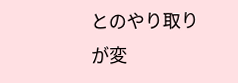とのやり取りが変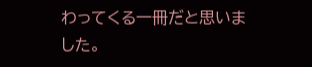わってくる一冊だと思いました。